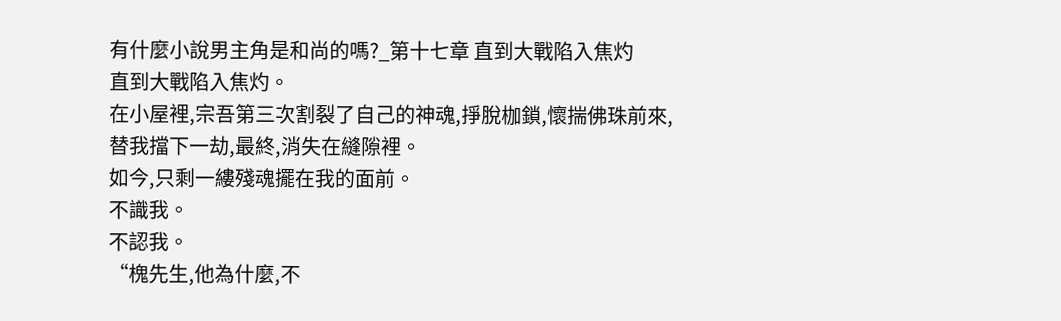有什麼小說男主角是和尚的嗎?_第十七章 直到大戰陷入焦灼
直到大戰陷入焦灼。
在小屋裡,宗吾第三次割裂了自己的神魂,掙脫枷鎖,懷揣佛珠前來,替我擋下一劫,最終,消失在縫隙裡。
如今,只剩一縷殘魂擺在我的面前。
不識我。
不認我。
“槐先生,他為什麼,不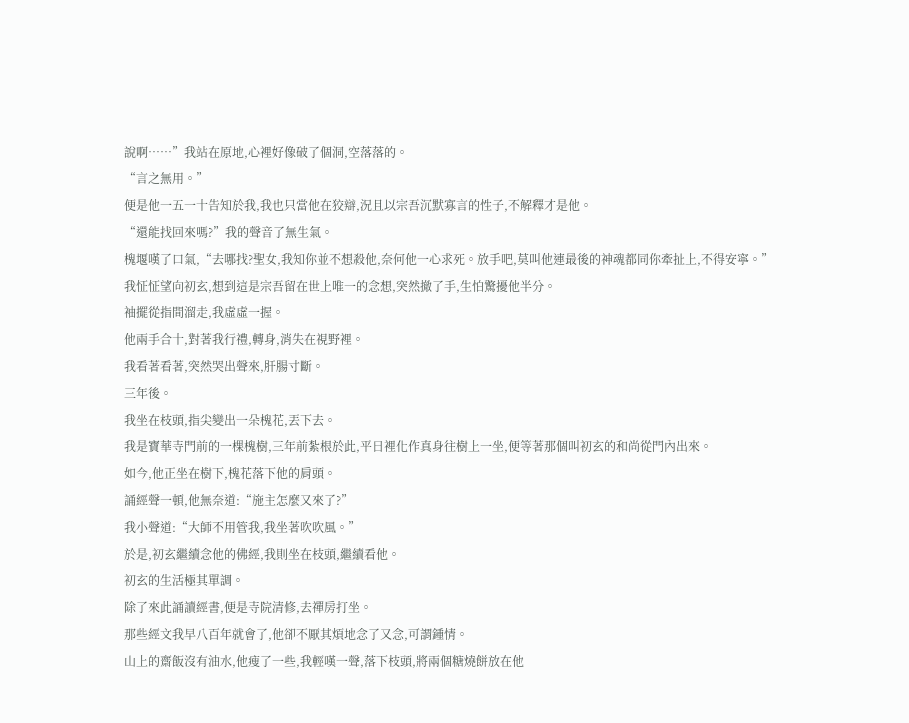說啊……”我站在原地,心裡好像破了個洞,空落落的。
“言之無用。”
便是他一五一十告知於我,我也只當他在狡辯,況且以宗吾沉默寡言的性子,不解釋才是他。
“還能找回來嗎?”我的聲音了無生氣。
槐堰嘆了口氣,“去哪找?聖女,我知你並不想殺他,奈何他一心求死。放手吧,莫叫他連最後的神魂都同你牽扯上,不得安寧。”
我怔怔望向初玄,想到這是宗吾留在世上唯一的念想,突然撤了手,生怕驚擾他半分。
袖擺從指間溜走,我虛虛一握。
他兩手合十,對著我行禮,轉身,消失在視野裡。
我看著看著,突然哭出聲來,肝腸寸斷。
三年後。
我坐在枝頭,指尖變出一朵槐花,丟下去。
我是寶華寺門前的一棵槐樹,三年前紮根於此,平日裡化作真身往樹上一坐,便等著那個叫初玄的和尚從門內出來。
如今,他正坐在樹下,槐花落下他的肩頭。
誦經聲一頓,他無奈道:“施主怎麼又來了?”
我小聲道:“大師不用管我,我坐著吹吹風。”
於是,初玄繼續念他的佛經,我則坐在枝頭,繼續看他。
初玄的生活極其單調。
除了來此誦讀經書,便是寺院清修,去禪房打坐。
那些經文我早八百年就會了,他卻不厭其煩地念了又念,可謂鍾情。
山上的齋飯沒有油水,他瘦了一些,我輕嘆一聲,落下枝頭,將兩個糖燒餅放在他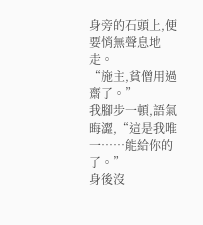身旁的石頭上,便要悄無聲息地走。
“施主,貧僧用過齋了。”
我腳步一頓,語氣晦澀,“這是我唯一……能給你的了。”
身後沒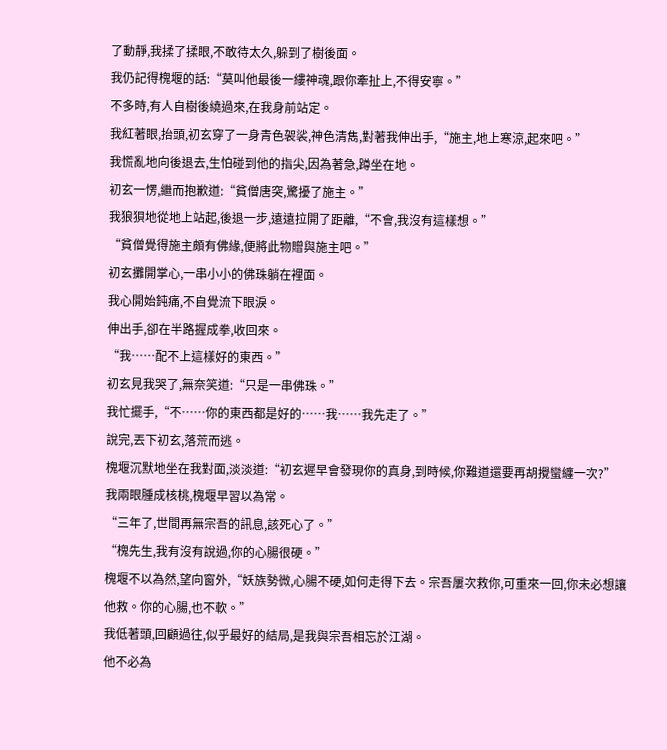了動靜,我揉了揉眼,不敢待太久,躲到了樹後面。
我仍記得槐堰的話:“莫叫他最後一縷神魂,跟你牽扯上,不得安寧。”
不多時,有人自樹後繞過來,在我身前站定。
我紅著眼,抬頭,初玄穿了一身青色袈裟,神色清雋,對著我伸出手,“施主,地上寒涼,起來吧。”
我慌亂地向後退去,生怕碰到他的指尖,因為著急,蹲坐在地。
初玄一愣,繼而抱歉道:“貧僧唐突,驚擾了施主。”
我狼狽地從地上站起,後退一步,遠遠拉開了距離,“不會,我沒有這樣想。”
“貧僧覺得施主頗有佛緣,便將此物贈與施主吧。”
初玄攤開掌心,一串小小的佛珠躺在裡面。
我心開始鈍痛,不自覺流下眼淚。
伸出手,卻在半路握成拳,收回來。
“我……配不上這樣好的東西。”
初玄見我哭了,無奈笑道:“只是一串佛珠。”
我忙擺手,“不……你的東西都是好的……我……我先走了。”
說完,丟下初玄,落荒而逃。
槐堰沉默地坐在我對面,淡淡道:“初玄遲早會發現你的真身,到時候,你難道還要再胡攪蠻纏一次?”
我兩眼腫成核桃,槐堰早習以為常。
“三年了,世間再無宗吾的訊息,該死心了。”
“槐先生,我有沒有說過,你的心腸很硬。”
槐堰不以為然,望向窗外,“妖族勢微,心腸不硬,如何走得下去。宗吾屢次救你,可重來一回,你未必想讓他救。你的心腸,也不軟。”
我低著頭,回顧過往,似乎最好的結局,是我與宗吾相忘於江湖。
他不必為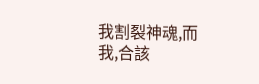我割裂神魂,而我,合該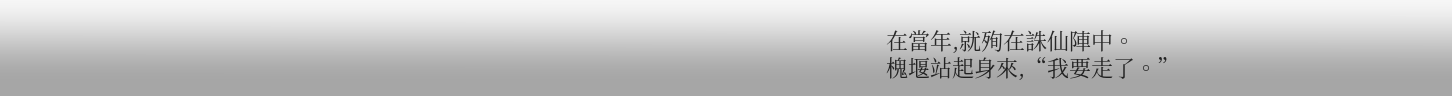在當年,就殉在誅仙陣中。
槐堰站起身來,“我要走了。”